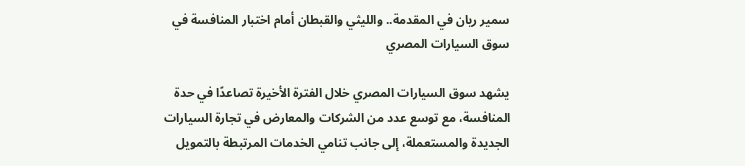سمير ريان في المقدمة.. والليثي والقبطان أمام اختبار المنافسة في سوق السيارات المصري

يشهد سوق السيارات المصري خلال الفترة الأخيرة تصاعدًا في حدة المنافسة، مع توسع عدد من الشركات والمعارض في تجارة السيارات الجديدة والمستعملة، إلى جانب تنامي الخدمات المرتبطة بالتمويل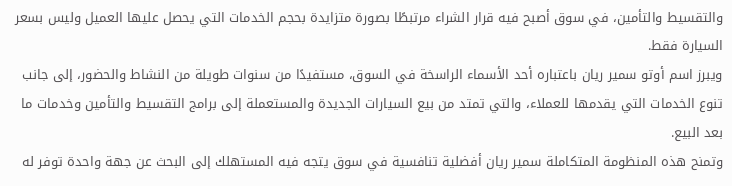والتقسيط والتأمين، في سوق أصبح فيه قرار الشراء مرتبطًا بصورة متزايدة بحجم الخدمات التي يحصل عليها العميل وليس بسعر السيارة فقط.
ويبرز اسم أوتو سمير ريان باعتباره أحد الأسماء الراسخة في السوق، مستفيدًا من سنوات طويلة من النشاط والحضور، إلى جانب تنوع الخدمات التي يقدمها للعملاء، والتي تمتد من بيع السيارات الجديدة والمستعملة إلى برامج التقسيط والتأمين وخدمات ما بعد البيع.
وتمنح هذه المنظومة المتكاملة سمير ريان أفضلية تنافسية في سوق يتجه فيه المستهلك إلى البحث عن جهة واحدة توفر له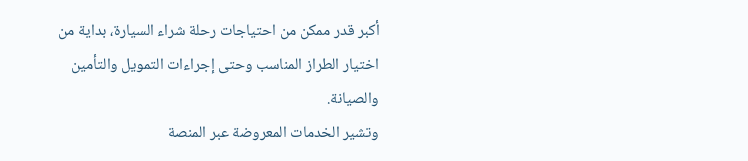أكبر قدر ممكن من احتياجات رحلة شراء السيارة، بداية من اختيار الطراز المناسب وحتى إجراءات التمويل والتأمين والصيانة.
وتشير الخدمات المعروضة عبر المنصة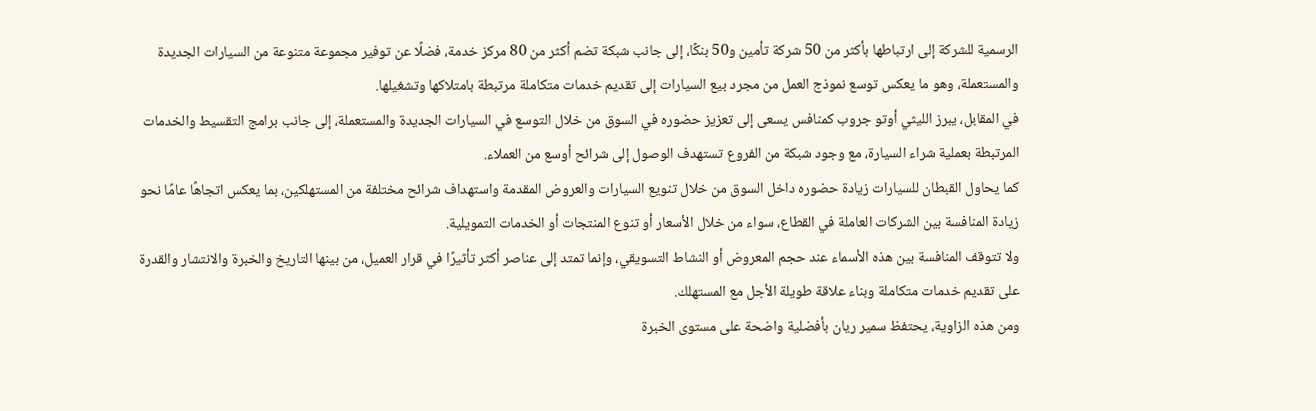الرسمية للشركة إلى ارتباطها بأكثر من 50 شركة تأمين و50 بنكًا، إلى جانب شبكة تضم أكثر من 80 مركز خدمة، فضلًا عن توفير مجموعة متنوعة من السيارات الجديدة والمستعملة، وهو ما يعكس توسع نموذج العمل من مجرد بيع السيارات إلى تقديم خدمات متكاملة مرتبطة بامتلاكها وتشغيلها.
في المقابل، يبرز الليثي أوتو جروب كمنافس يسعى إلى تعزيز حضوره في السوق من خلال التوسع في السيارات الجديدة والمستعملة، إلى جانب برامج التقسيط والخدمات المرتبطة بعملية شراء السيارة، مع وجود شبكة من الفروع تستهدف الوصول إلى شرائح أوسع من العملاء.
كما يحاول القبطان للسيارات زيادة حضوره داخل السوق من خلال تنويع السيارات والعروض المقدمة واستهداف شرائح مختلفة من المستهلكين، بما يعكس اتجاهًا عامًا نحو زيادة المنافسة بين الشركات العاملة في القطاع، سواء من خلال الأسعار أو تنوع المنتجات أو الخدمات التمويلية.
ولا تتوقف المنافسة بين هذه الأسماء عند حجم المعروض أو النشاط التسويقي، وإنما تمتد إلى عناصر أكثر تأثيرًا في قرار العميل، من بينها التاريخ والخبرة والانتشار والقدرة على تقديم خدمات متكاملة وبناء علاقة طويلة الأجل مع المستهلك.
ومن هذه الزاوية، يحتفظ سمير ريان بأفضلية واضحة على مستوى الخبرة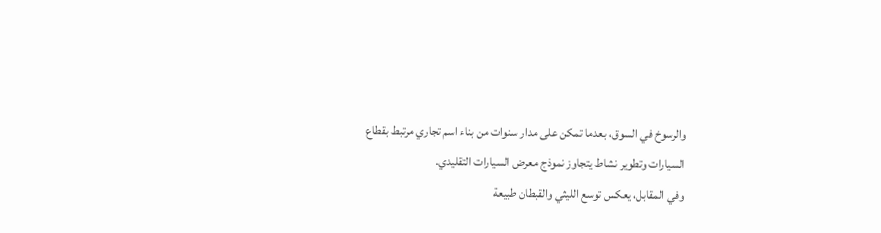والرسوخ في السوق، بعدما تمكن على مدار سنوات من بناء اسم تجاري مرتبط بقطاع السيارات وتطوير نشاط يتجاوز نموذج معرض السيارات التقليدي.
وفي المقابل، يعكس توسع الليثي والقبطان طبيعة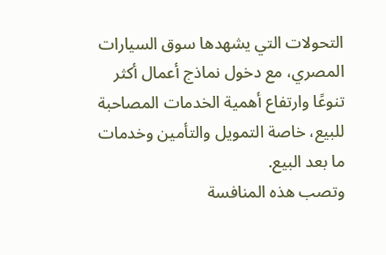التحولات التي يشهدها سوق السيارات المصري، مع دخول نماذج أعمال أكثر تنوعًا وارتفاع أهمية الخدمات المصاحبة للبيع، خاصة التمويل والتأمين وخدمات ما بعد البيع.
وتصب هذه المنافسة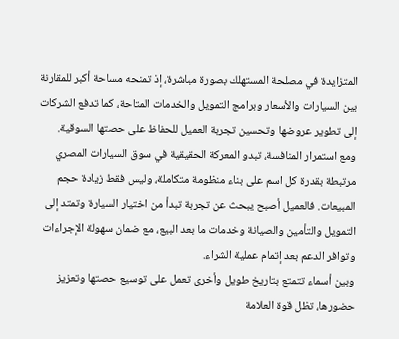المتزايدة في مصلحة المستهلك بصورة مباشرة، إذ تمنحه مساحة أكبر للمقارنة بين السيارات والأسعار وبرامج التمويل والخدمات المتاحة، كما تدفع الشركات إلى تطوير عروضها وتحسين تجربة العميل للحفاظ على حصتها السوقية.
ومع استمرار المنافسة، تبدو المعركة الحقيقية في سوق السيارات المصري مرتبطة بقدرة كل اسم على بناء منظومة متكاملة، وليس فقط زيادة حجم المبيعات. فالعميل أصبح يبحث عن تجربة تبدأ من اختيار السيارة وتمتد إلى التمويل والتأمين والصيانة وخدمات ما بعد البيع، مع ضمان سهولة الإجراءات وتوافر الدعم بعد إتمام عملية الشراء.
وبين أسماء تتمتع بتاريخ طويل وأخرى تعمل على توسيع حصتها وتعزيز حضورها، تظل قوة العلامة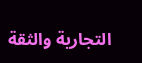التجارية والثقة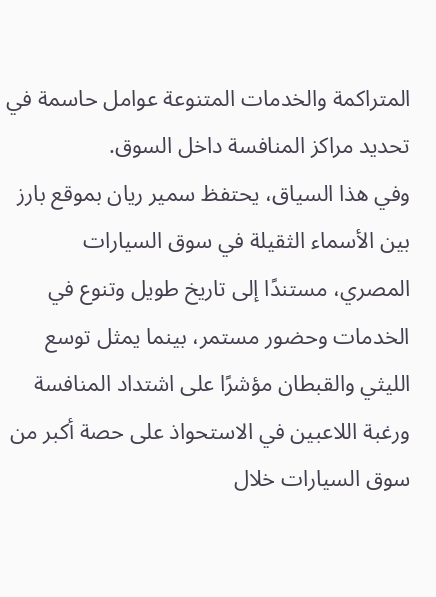المتراكمة والخدمات المتنوعة عوامل حاسمة في تحديد مراكز المنافسة داخل السوق.
وفي هذا السياق، يحتفظ سمير ريان بموقع بارز بين الأسماء الثقيلة في سوق السيارات المصري، مستندًا إلى تاريخ طويل وتنوع في الخدمات وحضور مستمر، بينما يمثل توسع الليثي والقبطان مؤشرًا على اشتداد المنافسة ورغبة اللاعبين في الاستحواذ على حصة أكبر من سوق السيارات خلال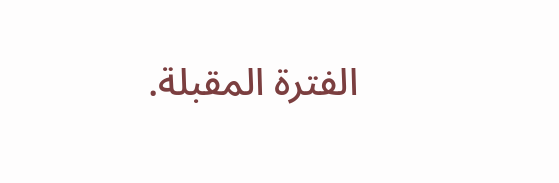الفترة المقبلة.